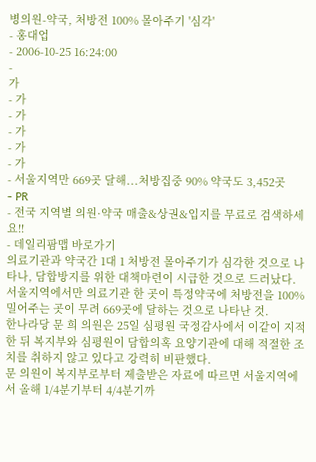병의원-약국, 처방전 100% 몰아주기 '심각'
- 홍대업
- 2006-10-25 16:24:00
-
가
- 가
- 가
- 가
- 가
- 가
- 서울지역만 669곳 달해...처방집중 90% 약국도 3,452곳
- PR
- 전국 지역별 의원·약국 매출&상권&입지를 무료로 검색하세요!!
- 데일리팜맵 바로가기
의료기관과 약국간 1대 1 처방전 몰아주기가 심각한 것으로 나타나, 담합방지를 위한 대책마련이 시급한 것으로 드러났다.
서울지역에서만 의료기관 한 곳이 특정약국에 처방전을 100% 밀어주는 곳이 무려 669곳에 달하는 것으로 나타난 것.
한나라당 문 희 의원은 25일 심평원 국정감사에서 이같이 지적한 뒤 복지부와 심평원이 담합의혹 요양기관에 대해 적절한 조치를 취하지 않고 있다고 강력히 비판했다.
문 의원이 복지부로부터 제출받은 자료에 따르면 서울지역에서 올해 1/4분기부터 4/4분기까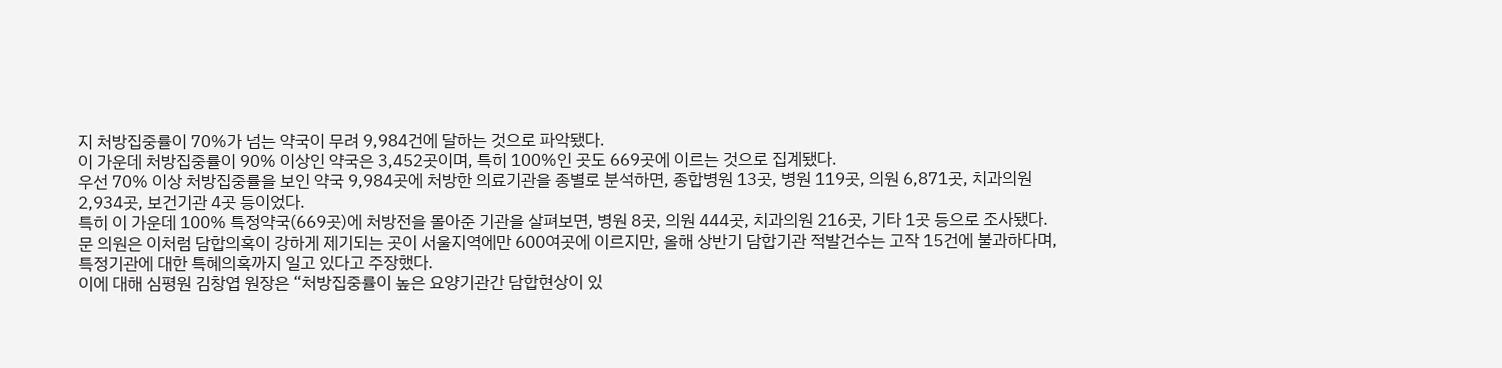지 처방집중률이 70%가 넘는 약국이 무려 9,984건에 달하는 것으로 파악됐다.
이 가운데 처방집중률이 90% 이상인 약국은 3,452곳이며, 특히 100%인 곳도 669곳에 이르는 것으로 집계됐다.
우선 70% 이상 처방집중률을 보인 약국 9,984곳에 처방한 의료기관을 종별로 분석하면, 종합병원 13곳, 병원 119곳, 의원 6,871곳, 치과의원 2,934곳, 보건기관 4곳 등이었다.
특히 이 가운데 100% 특정약국(669곳)에 처방전을 몰아준 기관을 살펴보면, 병원 8곳, 의원 444곳, 치과의원 216곳, 기타 1곳 등으로 조사됐다.
문 의원은 이처럼 담합의혹이 강하게 제기되는 곳이 서울지역에만 600여곳에 이르지만, 올해 상반기 담합기관 적발건수는 고작 15건에 불과하다며, 특정기관에 대한 특혜의혹까지 일고 있다고 주장했다.
이에 대해 심평원 김창엽 원장은 “처방집중률이 높은 요양기관간 담합현상이 있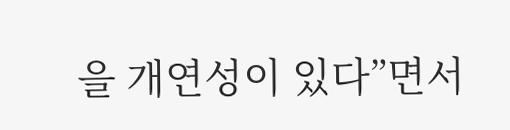을 개연성이 있다”면서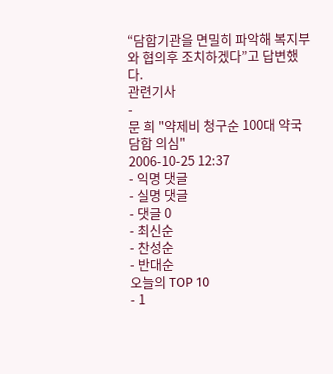“담합기관을 면밀히 파악해 복지부와 협의후 조치하겠다”고 답변했다.
관련기사
-
문 희 "약제비 청구순 100대 약국 담합 의심"
2006-10-25 12:37
- 익명 댓글
- 실명 댓글
- 댓글 0
- 최신순
- 찬성순
- 반대순
오늘의 TOP 10
- 1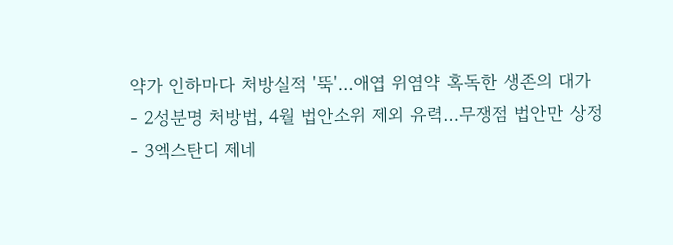약가 인하마다 처방실적 '뚝'…애엽 위염약 혹독한 생존의 대가
- 2성분명 처방법, 4월 법안소위 제외 유력…무쟁점 법안만 상정
- 3엑스탄디 제네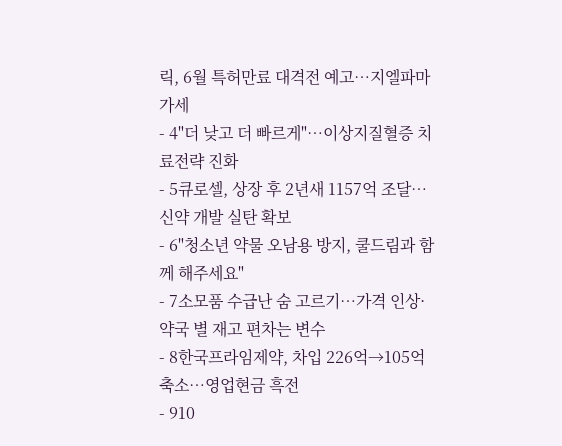릭, 6월 특허만료 대격전 예고…지엘파마 가세
- 4"더 낮고 더 빠르게"…이상지질혈증 치료전략 진화
- 5큐로셀, 상장 후 2년새 1157억 조달…신약 개발 실탄 확보
- 6"청소년 약물 오남용 방지, 쿨드림과 함께 해주세요"
- 7소모품 수급난 숨 고르기…가격 인상·약국 별 재고 편차는 변수
- 8한국프라임제약, 차입 226억→105억 축소…영업현금 흑전
- 910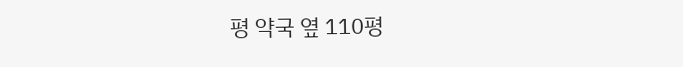평 약국 옆 110평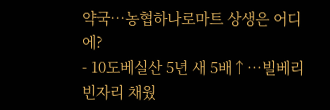약국…농협하나로마트 상생은 어디에?
- 10도베실산 5년 새 5배↑…빌베리 빈자리 채웠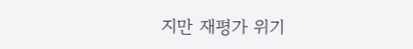지만 재평가 위기